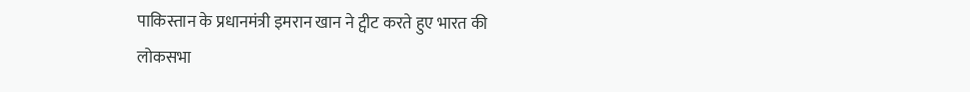पाकिस्तान के प्रधानमंत्री इमरान खान ने ट्वीट करते हुए भारत की लोकसभा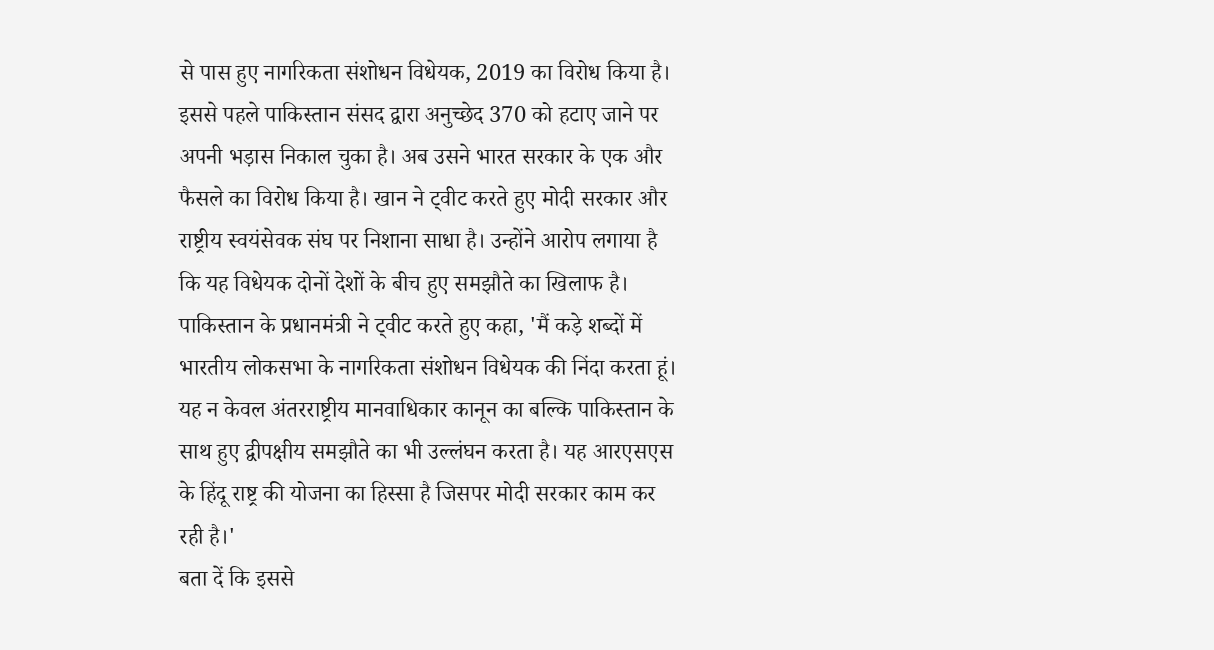से पास हुए नागरिकता संशोधन विधेयक, 2019 का विरोध किया है। इससे पहले पाकिस्तान संसद द्वारा अनुच्छेद 370 को हटाए जाने पर अपनी भड़ास निकाल चुका है। अब उसने भारत सरकार के एक और फैसले का विरोध किया है। खान ने ट्वीट करते हुए मोदी सरकार और राष्ट्रीय स्वयंसेवक संघ पर निशाना साधा है। उन्होंने आरोप लगाया है कि यह विधेयक दोनों देशों के बीच हुए समझौते का खिलाफ है।
पाकिस्तान के प्रधानमंत्री ने ट्वीट करते हुए कहा, 'मैं कड़े शब्दों में भारतीय लोकसभा के नागरिकता संशोधन विधेयक की निंदा करता हूं। यह न केवल अंतरराष्ट्रीय मानवाधिकार कानून का बल्कि पाकिस्तान के साथ हुए द्वीपक्षीय समझौते का भी उल्लंघन करता है। यह आरएसएस के हिंदू राष्ट्र की योजना का हिस्सा है जिसपर मोदी सरकार काम कर रही है।'
बता दें कि इससे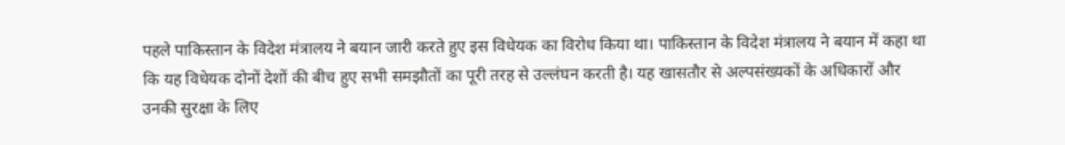पहले पाकिस्तान के विदेश मंत्रालय ने बयान जारी करते हुए इस विधेयक का विरोध किया था। पाकिस्तान के विदेश मंत्रालय ने बयान में कहा था कि यह विधेयक दोनों देशों की बीच हुए सभी समझौतों का पूरी तरह से उल्लंघन करती है। यह खासतौर से अल्पसंख्यकों के अधिकारों और उनकी सुरक्षा के लिए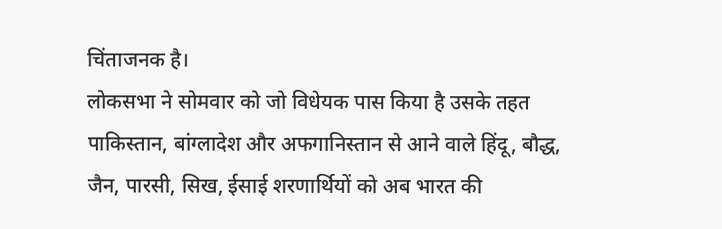चिंताजनक है।
लोकसभा ने सोमवार को जो विधेयक पास किया है उसके तहत पाकिस्तान, बांग्लादेश और अफगानिस्तान से आने वाले हिंदू, बौद्ध, जैन, पारसी, सिख, ईसाई शरणार्थियों को अब भारत की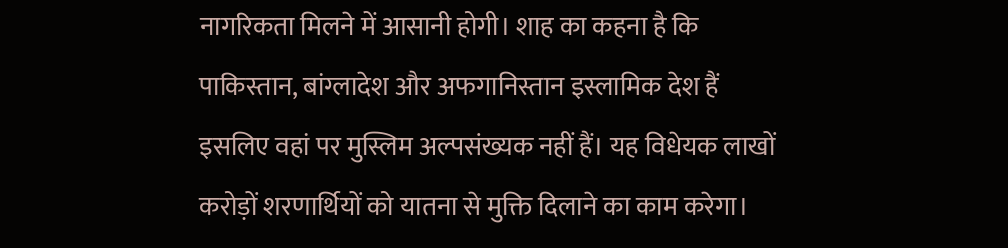नागरिकता मिलने में आसानी होगी। शाह का कहना है कि पाकिस्तान, बांग्लादेश और अफगानिस्तान इस्लामिक देश हैं इसलिए वहां पर मुस्लिम अल्पसंख्यक नहीं हैं। यह विधेयक लाखों करोड़ों शरणार्थियों को यातना से मुक्ति दिलाने का काम करेगा।